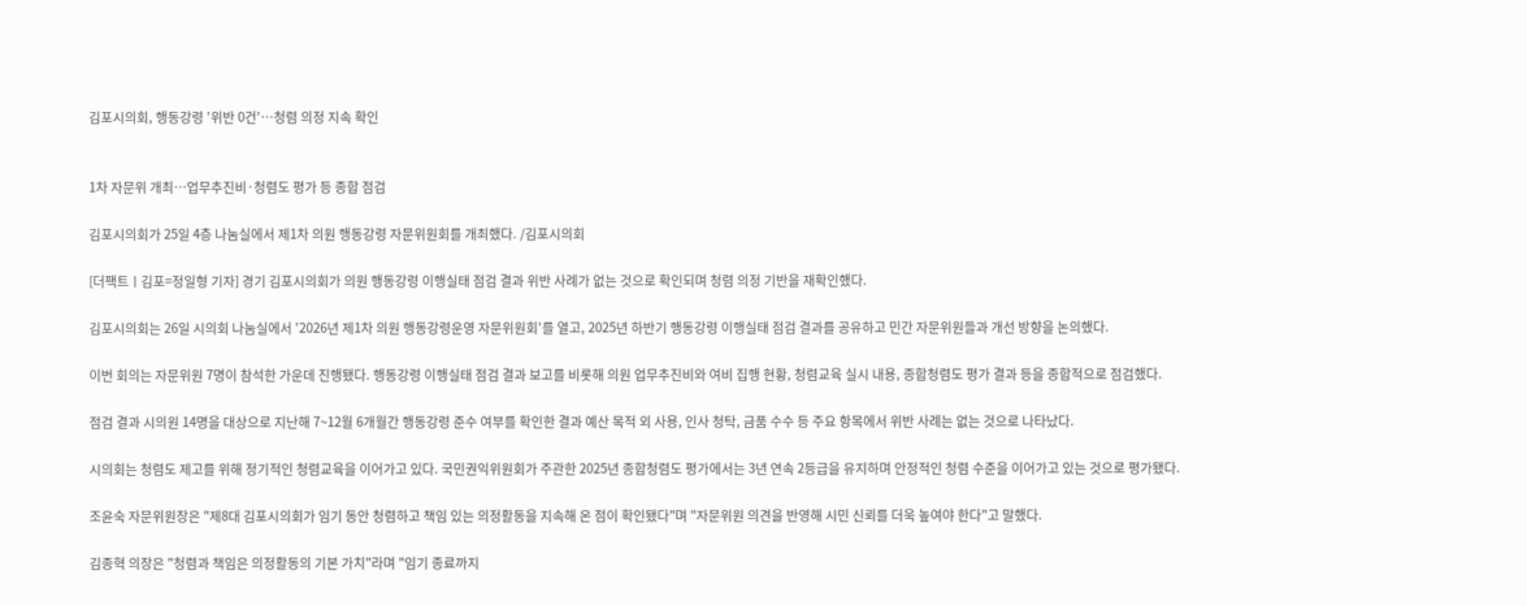김포시의회, 행동강령 '위반 0건'…청렴 의정 지속 확인


1차 자문위 개최…업무추진비·청렴도 평가 등 종합 점검

김포시의회가 25일 4층 나눔실에서 제1차 의원 행동강령 자문위원회를 개최했다. /김포시의회

[더팩트ㅣ김포=정일형 기자] 경기 김포시의회가 의원 행동강령 이행실태 점검 결과 위반 사례가 없는 것으로 확인되며 청렴 의정 기반을 재확인했다.

김포시의회는 26일 시의회 나눔실에서 '2026년 제1차 의원 행동강령운영 자문위원회'를 열고, 2025년 하반기 행동강령 이행실태 점검 결과를 공유하고 민간 자문위원들과 개선 방향을 논의했다.

이번 회의는 자문위원 7명이 참석한 가운데 진행됐다. 행동강령 이행실태 점검 결과 보고를 비롯해 의원 업무추진비와 여비 집행 현황, 청렴교육 실시 내용, 종합청렴도 평가 결과 등을 종합적으로 점검했다.

점검 결과 시의원 14명을 대상으로 지난해 7~12월 6개월간 행동강령 준수 여부를 확인한 결과 예산 목적 외 사용, 인사 청탁, 금품 수수 등 주요 항목에서 위반 사례는 없는 것으로 나타났다.

시의회는 청렴도 제고를 위해 정기적인 청렴교육을 이어가고 있다. 국민권익위원회가 주관한 2025년 종합청렴도 평가에서는 3년 연속 2등급을 유지하며 안정적인 청렴 수준을 이어가고 있는 것으로 평가됐다.

조윤숙 자문위원장은 "제8대 김포시의회가 임기 동안 청렴하고 책임 있는 의정활동을 지속해 온 점이 확인됐다"며 "자문위원 의견을 반영해 시민 신뢰를 더욱 높여야 한다"고 말했다.

김종혁 의장은 "청렴과 책임은 의정활동의 기본 가치"라며 "임기 종료까지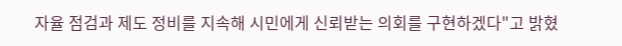자율 점검과 제도 정비를 지속해 시민에게 신뢰받는 의회를 구현하겠다"고 밝혔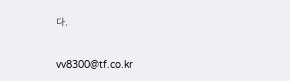다.

vv8300@tf.co.kr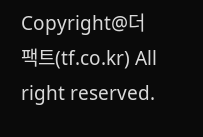Copyright@더팩트(tf.co.kr) All right reserved.